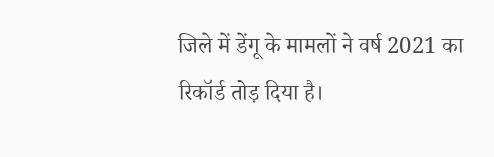जिले में डेंगू के मामलों ने वर्ष 2021 का रिकॉर्ड तोड़ दिया है।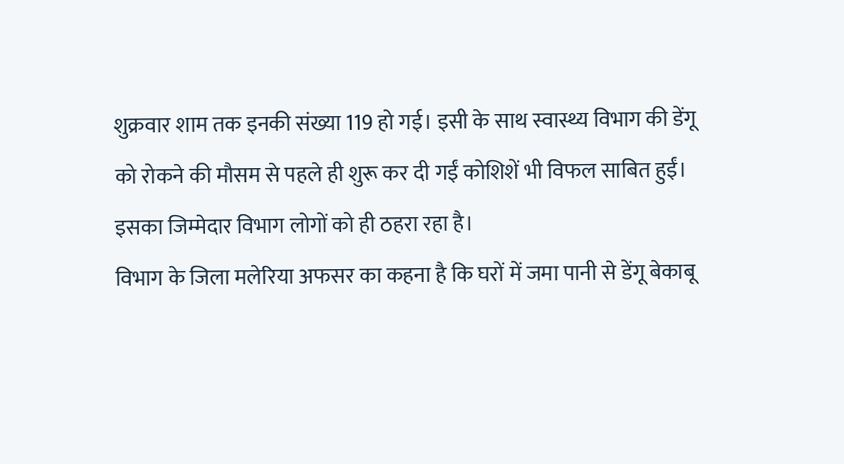शुक्रवार शाम तक इनकी संख्या 119 हो गई। इसी के साथ स्वास्थ्य विभाग की डेंगू को रोकने की मौसम से पहले ही शुरू कर दी गईं कोशिशें भी विफल साबित हुईं। इसका जिम्मेदार विभाग लोगों को ही ठहरा रहा है।
विभाग के जिला मलेरिया अफसर का कहना है कि घरों में जमा पानी से डेंगू बेकाबू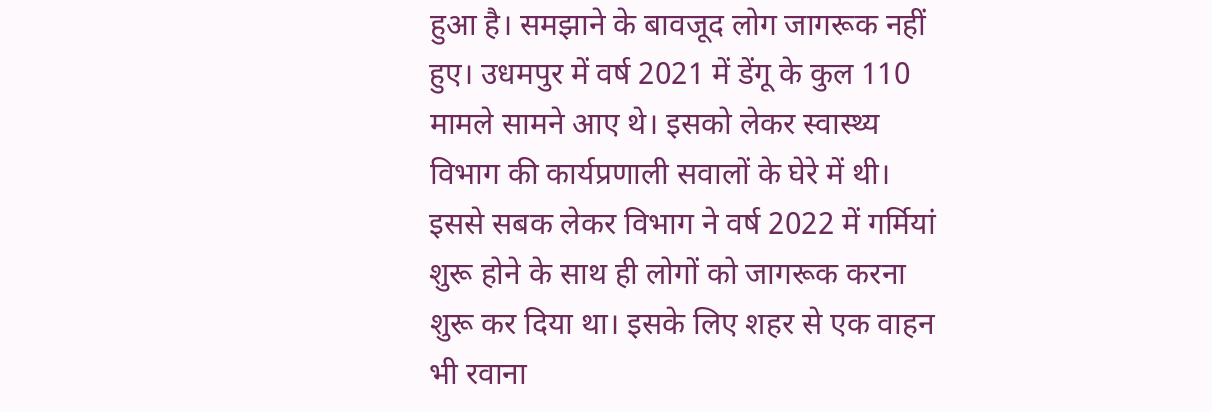हुआ है। समझाने के बावजूद लोग जागरूक नहीं हुए। उधमपुर में वर्ष 2021 में डेंगू के कुल 110 मामले सामने आए थे। इसको लेकर स्वास्थ्य विभाग की कार्यप्रणाली सवालों के घेरे में थी।
इससे सबक लेकर विभाग ने वर्ष 2022 में गर्मियां शुरू होने के साथ ही लोगों को जागरूक करना शुरू कर दिया था। इसके लिए शहर से एक वाहन भी रवाना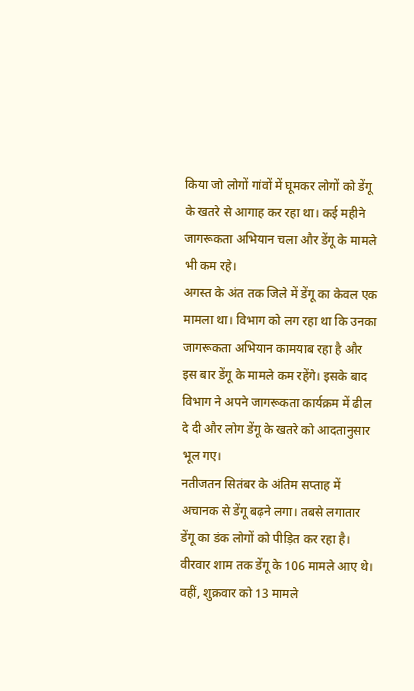किया जो लोगों गांवों में घूमकर लोगों को डेंगू के खतरे से आगाह कर रहा था। कई महीने जागरूकता अभियान चला और डेंगू के मामले भी कम रहे।
अगस्त के अंत तक जिले में डेंगू का केवल एक मामला था। विभाग को लग रहा था कि उनका जागरूकता अभियान कामयाब रहा है और इस बार डेंगू के मामले कम रहेंगे। इसके बाद विभाग ने अपने जागरूकता कार्यक्रम में ढील दे दी और लोग डेंगू के खतरे को आदतानुसार भूल गए।
नतीजतन सितंबर के अंतिम सप्ताह में अचानक से डेंगू बढ़ने लगा। तबसे लगातार डेंगू का डंक लोगों को पीड़ित कर रहा है। वीरवार शाम तक डेंगू के 106 मामले आए थे। वहीं, शुक्रवार को 13 मामले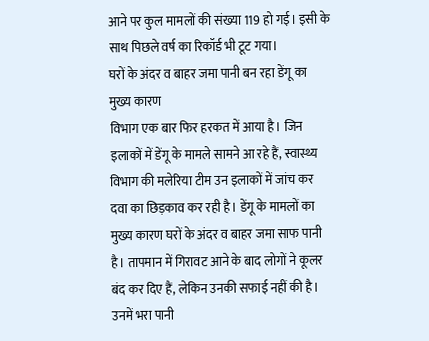आने पर कुल मामलों की संख्या 119 हो गई। इसी के साथ पिछले वर्ष का रिकॉर्ड भी टूट गया।
घरों के अंदर व बाहर जमा पानी बन रहा डेंगू का मुख्य कारण
विभाग एक बार फिर हरकत में आया है। जिन इलाकों में डेंगू के मामले सामने आ रहे हैं, स्वास्थ्य विभाग की मलेरिया टीम उन इलाकों में जांच कर दवा का छिड़काव कर रही है। डेंगू के मामलों का मुख्य कारण घरों के अंदर व बाहर जमा साफ पानी है। तापमान में गिरावट आने के बाद लोगों ने कूलर बंद कर दिए हैं, लेकिन उनकी सफाई नहीं की है।
उनमें भरा पानी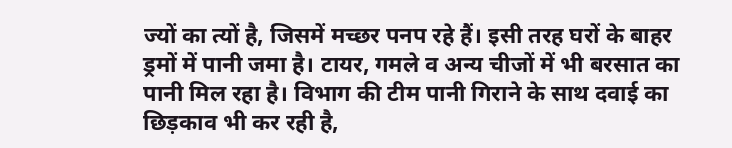ज्यों का त्यों है, जिसमें मच्छर पनप रहे हैं। इसी तरह घरों के बाहर ड्रमों में पानी जमा है। टायर, गमले व अन्य चीजों में भी बरसात का पानी मिल रहा है। विभाग की टीम पानी गिराने के साथ दवाई का छिड़काव भी कर रही है,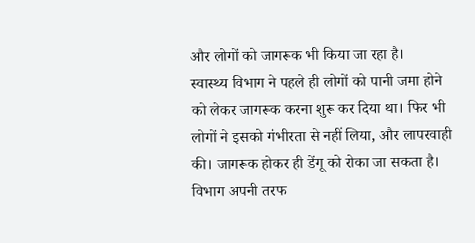और लोगों को जागरूक भी किया जा रहा है।
स्वास्थ्य विभाग ने पहले ही लोगों को पानी जमा होने को लेकर जागरूक करना शुरू कर दिया था। फिर भी लोगों ने इसको गंभीरता से नहीं लिया, और लापरवाही की। जागरूक होकर ही डेंगू को रोका जा सकता है। विभाग अपनी तरफ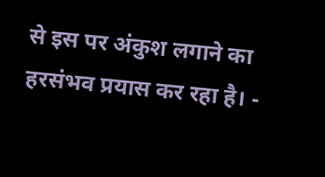से इस पर अंकुश लगाने का हरसंभव प्रयास कर रहा है। -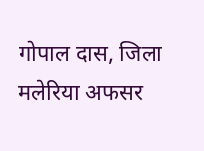गोपाल दास, जिला मलेरिया अफसर